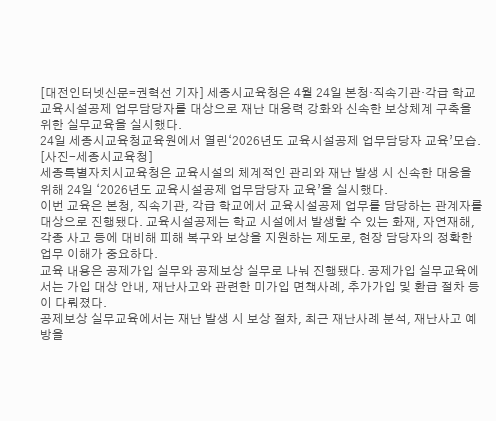[대전인터넷신문=권혁선 기자] 세종시교육청은 4월 24일 본청·직속기관·각급 학교 교육시설공제 업무담당자를 대상으로 재난 대응력 강화와 신속한 보상체계 구축을 위한 실무교육을 실시했다.
24일 세종시교육청교육원에서 열린‘2026년도 교육시설공제 업무담당자 교육’모습. [사진-세종시교육청]
세종특별자치시교육청은 교육시설의 체계적인 관리와 재난 발생 시 신속한 대응을 위해 24일 ‘2026년도 교육시설공제 업무담당자 교육’을 실시했다.
이번 교육은 본청, 직속기관, 각급 학교에서 교육시설공제 업무를 담당하는 관계자를 대상으로 진행됐다. 교육시설공제는 학교 시설에서 발생할 수 있는 화재, 자연재해, 각종 사고 등에 대비해 피해 복구와 보상을 지원하는 제도로, 현장 담당자의 정확한 업무 이해가 중요하다.
교육 내용은 공제가입 실무와 공제보상 실무로 나눠 진행됐다. 공제가입 실무교육에서는 가입 대상 안내, 재난사고와 관련한 미가입 면책사례, 추가가입 및 환급 절차 등이 다뤄졌다.
공제보상 실무교육에서는 재난 발생 시 보상 절차, 최근 재난사례 분석, 재난사고 예방을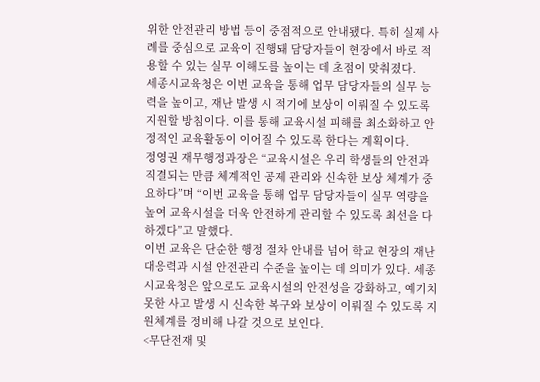위한 안전관리 방법 등이 중점적으로 안내됐다. 특히 실제 사례를 중심으로 교육이 진행돼 담당자들이 현장에서 바로 적용할 수 있는 실무 이해도를 높이는 데 초점이 맞춰졌다.
세종시교육청은 이번 교육을 통해 업무 담당자들의 실무 능력을 높이고, 재난 발생 시 적기에 보상이 이뤄질 수 있도록 지원할 방침이다. 이를 통해 교육시설 피해를 최소화하고 안정적인 교육활동이 이어질 수 있도록 한다는 계획이다.
정영권 재무행정과장은 “교육시설은 우리 학생들의 안전과 직결되는 만큼 체계적인 공제 관리와 신속한 보상 체계가 중요하다”며 “이번 교육을 통해 업무 담당자들이 실무 역량을 높여 교육시설을 더욱 안전하게 관리할 수 있도록 최선을 다하겠다”고 말했다.
이번 교육은 단순한 행정 절차 안내를 넘어 학교 현장의 재난 대응력과 시설 안전관리 수준을 높이는 데 의미가 있다. 세종시교육청은 앞으로도 교육시설의 안전성을 강화하고, 예기치 못한 사고 발생 시 신속한 복구와 보상이 이뤄질 수 있도록 지원체계를 정비해 나갈 것으로 보인다.
<무단전재 및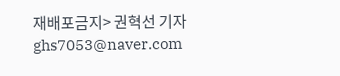재배포금지> 권혁선 기자 ghs7053@naver.com